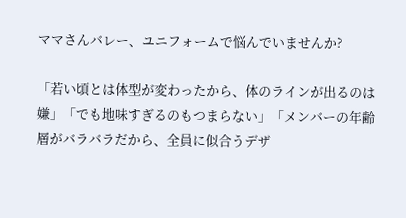ママさんバレー、ユニフォームで悩んでいませんか?

「若い頃とは体型が変わったから、体のラインが出るのは嫌」「でも地味すぎるのもつまらない」「メンバーの年齢層がバラバラだから、全員に似合うデザ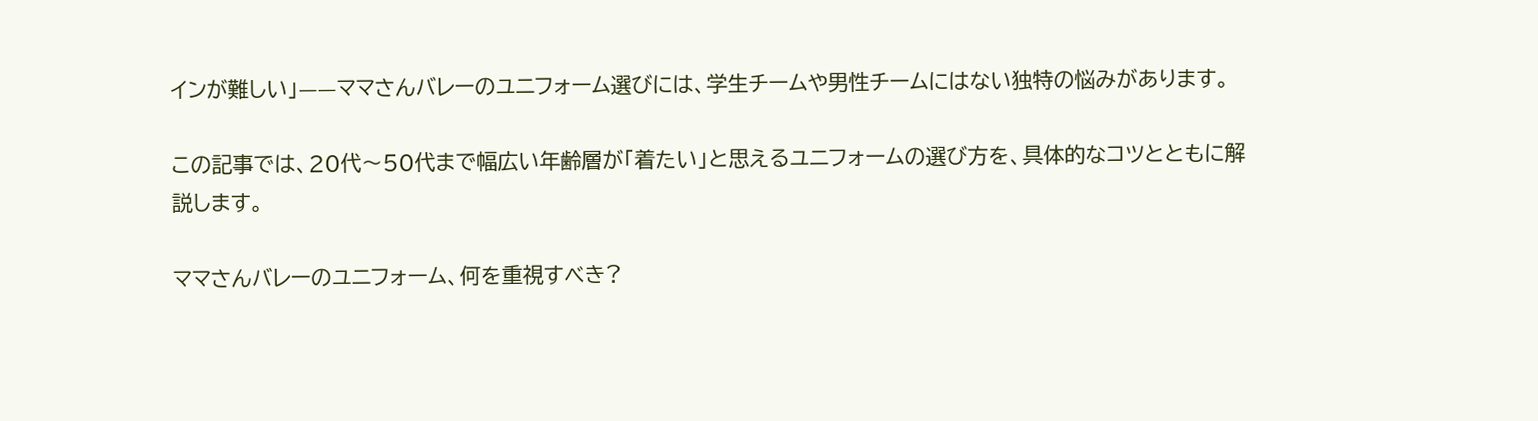インが難しい」——ママさんバレーのユニフォーム選びには、学生チームや男性チームにはない独特の悩みがあります。

この記事では、20代〜50代まで幅広い年齢層が「着たい」と思えるユニフォームの選び方を、具体的なコツとともに解説します。

ママさんバレーのユニフォーム、何を重視すべき?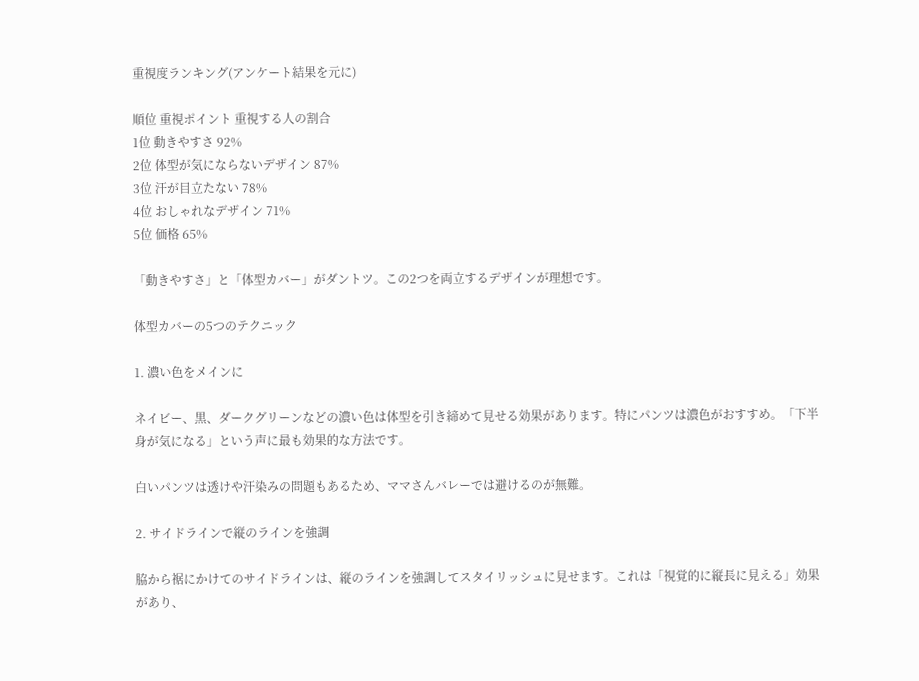重視度ランキング(アンケート結果を元に)

順位 重視ポイント 重視する人の割合
1位 動きやすさ 92%
2位 体型が気にならないデザイン 87%
3位 汗が目立たない 78%
4位 おしゃれなデザイン 71%
5位 価格 65%

「動きやすさ」と「体型カバー」がダントツ。この2つを両立するデザインが理想です。

体型カバーの5つのテクニック

1. 濃い色をメインに

ネイビー、黒、ダークグリーンなどの濃い色は体型を引き締めて見せる効果があります。特にパンツは濃色がおすすめ。「下半身が気になる」という声に最も効果的な方法です。

白いパンツは透けや汗染みの問題もあるため、ママさんバレーでは避けるのが無難。

2. サイドラインで縦のラインを強調

脇から裾にかけてのサイドラインは、縦のラインを強調してスタイリッシュに見せます。これは「視覚的に縦長に見える」効果があり、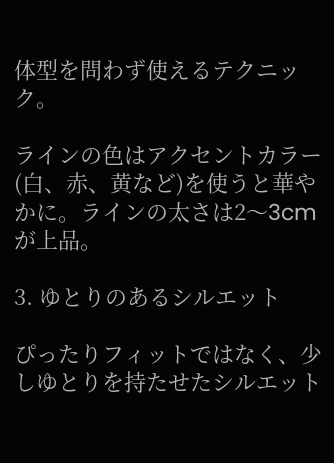体型を問わず使えるテクニック。

ラインの色はアクセントカラー(白、赤、黄など)を使うと華やかに。ラインの太さは2〜3cmが上品。

3. ゆとりのあるシルエット

ぴったりフィットではなく、少しゆとりを持たせたシルエット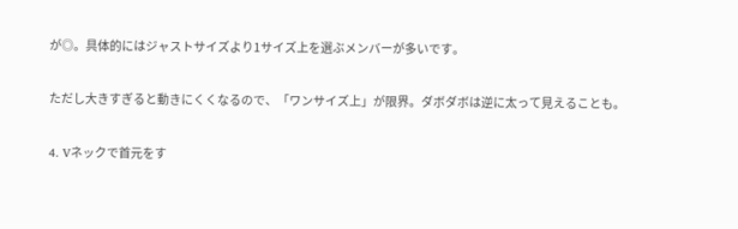が◎。具体的にはジャストサイズより1サイズ上を選ぶメンバーが多いです。

ただし大きすぎると動きにくくなるので、「ワンサイズ上」が限界。ダボダボは逆に太って見えることも。

4. Vネックで首元をす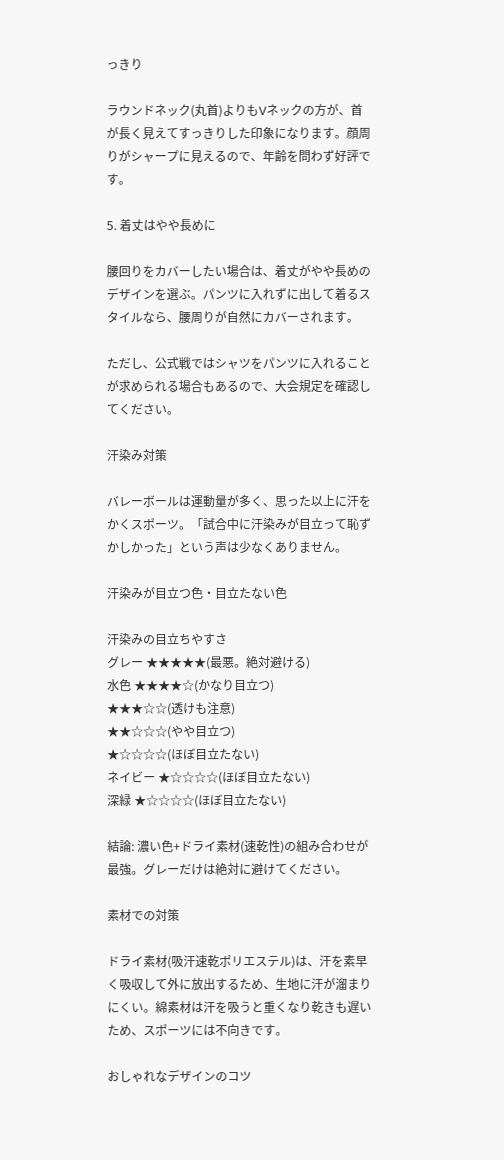っきり

ラウンドネック(丸首)よりもVネックの方が、首が長く見えてすっきりした印象になります。顔周りがシャープに見えるので、年齢を問わず好評です。

5. 着丈はやや長めに

腰回りをカバーしたい場合は、着丈がやや長めのデザインを選ぶ。パンツに入れずに出して着るスタイルなら、腰周りが自然にカバーされます。

ただし、公式戦ではシャツをパンツに入れることが求められる場合もあるので、大会規定を確認してください。

汗染み対策

バレーボールは運動量が多く、思った以上に汗をかくスポーツ。「試合中に汗染みが目立って恥ずかしかった」という声は少なくありません。

汗染みが目立つ色・目立たない色

汗染みの目立ちやすさ
グレー ★★★★★(最悪。絶対避ける)
水色 ★★★★☆(かなり目立つ)
★★★☆☆(透けも注意)
★★☆☆☆(やや目立つ)
★☆☆☆☆(ほぼ目立たない)
ネイビー ★☆☆☆☆(ほぼ目立たない)
深緑 ★☆☆☆☆(ほぼ目立たない)

結論: 濃い色+ドライ素材(速乾性)の組み合わせが最強。グレーだけは絶対に避けてください。

素材での対策

ドライ素材(吸汗速乾ポリエステル)は、汗を素早く吸収して外に放出するため、生地に汗が溜まりにくい。綿素材は汗を吸うと重くなり乾きも遅いため、スポーツには不向きです。

おしゃれなデザインのコツ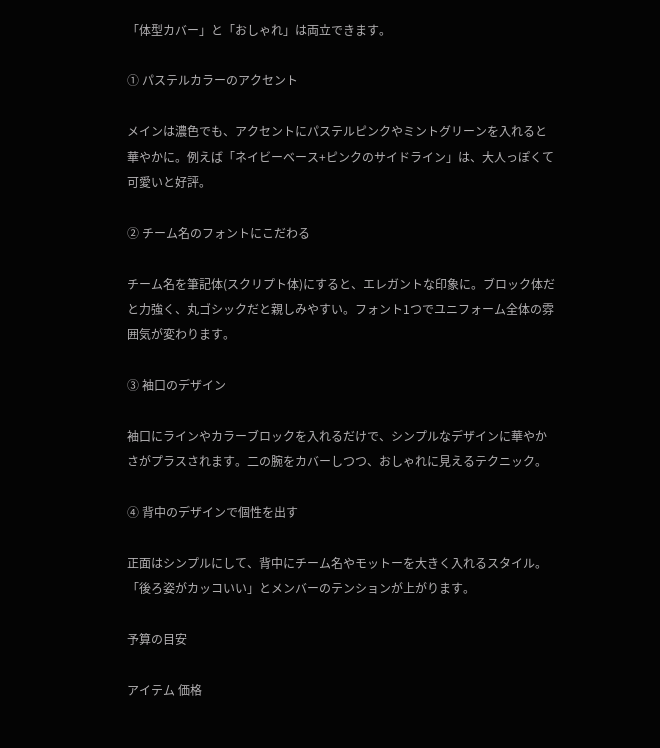「体型カバー」と「おしゃれ」は両立できます。

① パステルカラーのアクセント

メインは濃色でも、アクセントにパステルピンクやミントグリーンを入れると華やかに。例えば「ネイビーベース+ピンクのサイドライン」は、大人っぽくて可愛いと好評。

② チーム名のフォントにこだわる

チーム名を筆記体(スクリプト体)にすると、エレガントな印象に。ブロック体だと力強く、丸ゴシックだと親しみやすい。フォント1つでユニフォーム全体の雰囲気が変わります。

③ 袖口のデザイン

袖口にラインやカラーブロックを入れるだけで、シンプルなデザインに華やかさがプラスされます。二の腕をカバーしつつ、おしゃれに見えるテクニック。

④ 背中のデザインで個性を出す

正面はシンプルにして、背中にチーム名やモットーを大きく入れるスタイル。「後ろ姿がカッコいい」とメンバーのテンションが上がります。

予算の目安

アイテム 価格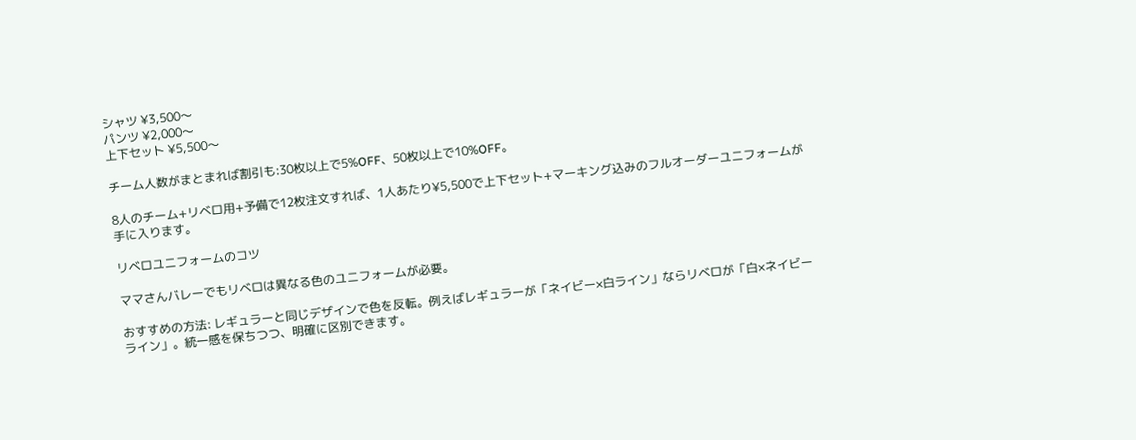シャツ ¥3,500〜
パンツ ¥2,000〜
上下セット ¥5,500〜

チーム人数がまとまれば割引も:30枚以上で5%OFF、50枚以上で10%OFF。

8人のチーム+リベロ用+予備で12枚注文すれば、1人あたり¥5,500で上下セット+マーキング込みのフルオーダーユニフォームが手に入ります。

リベロユニフォームのコツ

ママさんバレーでもリベロは異なる色のユニフォームが必要。

おすすめの方法: レギュラーと同じデザインで色を反転。例えばレギュラーが「ネイビー×白ライン」ならリベロが「白×ネイビーライン」。統一感を保ちつつ、明確に区別できます。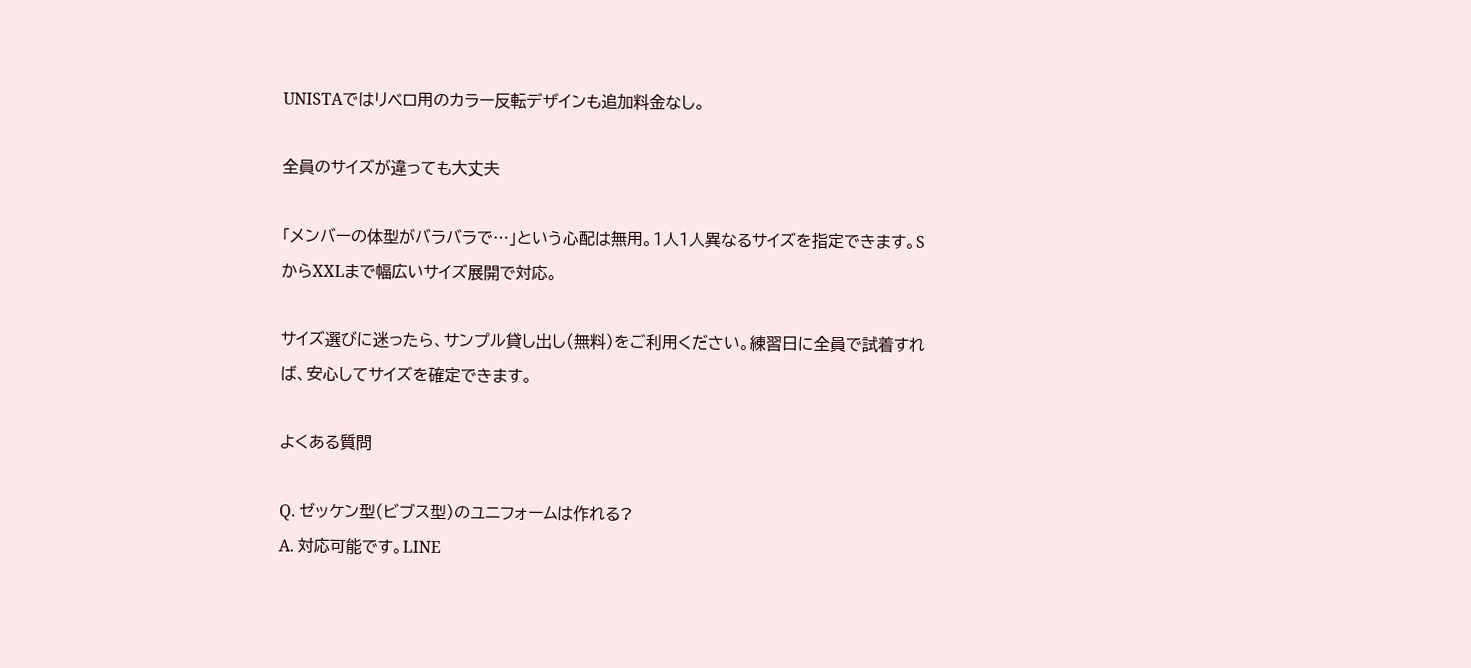UNISTAではリベロ用のカラー反転デザインも追加料金なし。

全員のサイズが違っても大丈夫

「メンバーの体型がバラバラで…」という心配は無用。1人1人異なるサイズを指定できます。SからXXLまで幅広いサイズ展開で対応。

サイズ選びに迷ったら、サンプル貸し出し(無料)をご利用ください。練習日に全員で試着すれば、安心してサイズを確定できます。

よくある質問

Q. ゼッケン型(ビブス型)のユニフォームは作れる?
A. 対応可能です。LINE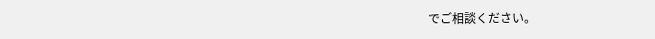でご相談ください。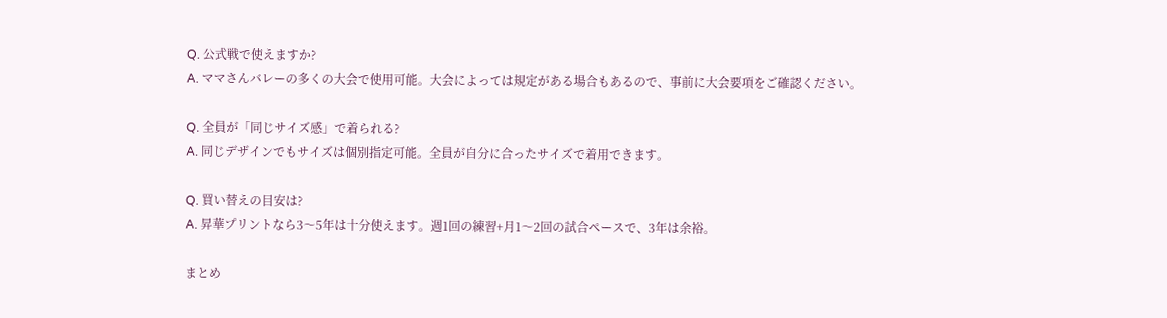Q. 公式戦で使えますか?
A. ママさんバレーの多くの大会で使用可能。大会によっては規定がある場合もあるので、事前に大会要項をご確認ください。

Q. 全員が「同じサイズ感」で着られる?
A. 同じデザインでもサイズは個別指定可能。全員が自分に合ったサイズで着用できます。

Q. 買い替えの目安は?
A. 昇華プリントなら3〜5年は十分使えます。週1回の練習+月1〜2回の試合ペースで、3年は余裕。

まとめ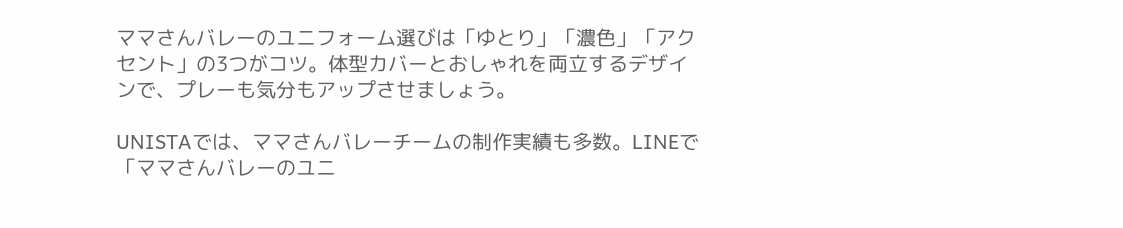ママさんバレーのユニフォーム選びは「ゆとり」「濃色」「アクセント」の3つがコツ。体型カバーとおしゃれを両立するデザインで、プレーも気分もアップさせましょう。

UNISTAでは、ママさんバレーチームの制作実績も多数。LINEで「ママさんバレーのユニ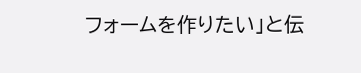フォームを作りたい」と伝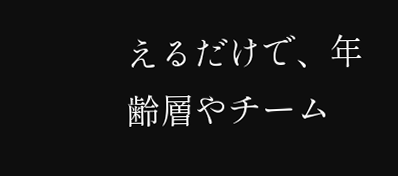えるだけで、年齢層やチーム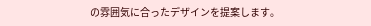の雰囲気に合ったデザインを提案します。